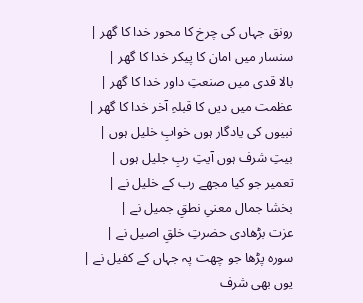رونق جہاں کی چرخ کا محور خدا کا گھر |
سنسار میں امان کا پیکر خدا کا گھر |
بالا قدی میں صنعتِ داور خدا کا گھر |
عظمت میں دیں کا قبلہِ آخر خدا کا گھر |
نبیوں کی یادگار ہوں خوابِ خلیل ہوں |
بیتِ شرف ہوں آیتِ ربِ جلیل ہوں |
تعمیر جو کیا مجھے رب کے خلیل نے |
بخشا جمال معنیِ نطقِ جمیل نے |
عزت بڑھادی حضرتِ خلقِ اصیل نے |
سورہ پڑھا جو چھت پہ جہاں کے کفیل نے |
یوں بھی شرف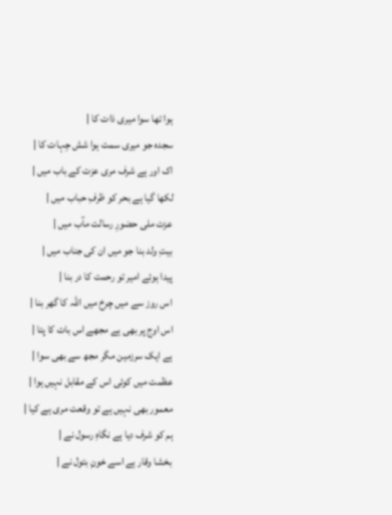ہوا تھا سوا میری ذات کا |
سجدہ جو میری سمت ہوا شش جِہات کا |
اک اور ہے شرف مری عزت کے باب میں |
لکھا گیا ہے بحر کو ظرفِ حباب میں |
عزت ملی حضورِ رسالت مآب میں |
بیتِ ولد بنا جو میں ان کی جناب میں |
پیدا ہوئے امیر تو رحمت کا در بنا |
اس روز سے میں چرخ میں اللہ کا گھر بنا |
اس اوج پر بھی ہے مجھے اس بات کا پتا |
ہے ایک سرزمین مگر مجھ سے بھی سوا |
عظمت میں کوئی اس کے مقابل نہیں ہوا |
معمور بھی نہیں ہے تو وقعت مری ہے کیا |
ہم کو شرف دیا ہے نگاہِ رسول نے |
بخشا وقار ہے اسے خونِ بتول نے |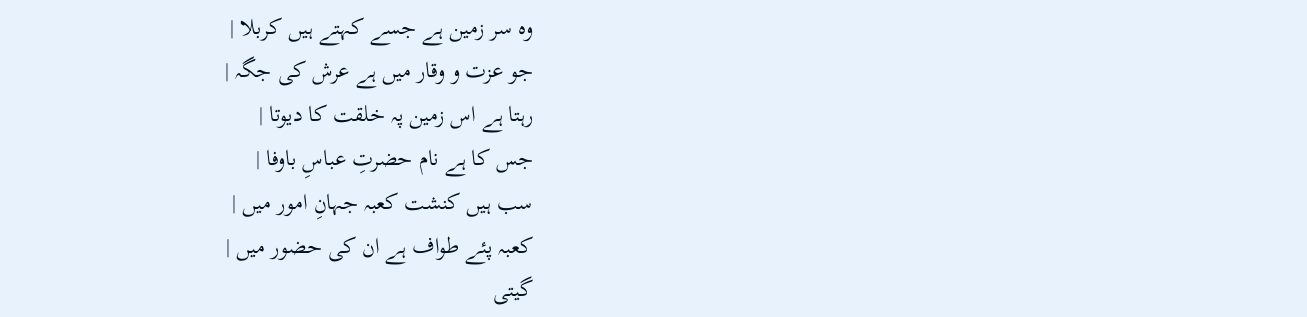وہ سر زمین ہے جسے کہتے ہیں کربلا |
جو عزت و وقار میں ہے عرش کی جگہ |
رہتا ہے اس زمین پہ خلقت کا دیوتا |
جس کا ہے نام حضرتِ عباسِ باوفا |
سب ہیں کنشت کعبہ جہانِ امور میں |
کعبہ پئے طواف ہے ان کی حضور میں |
گیتی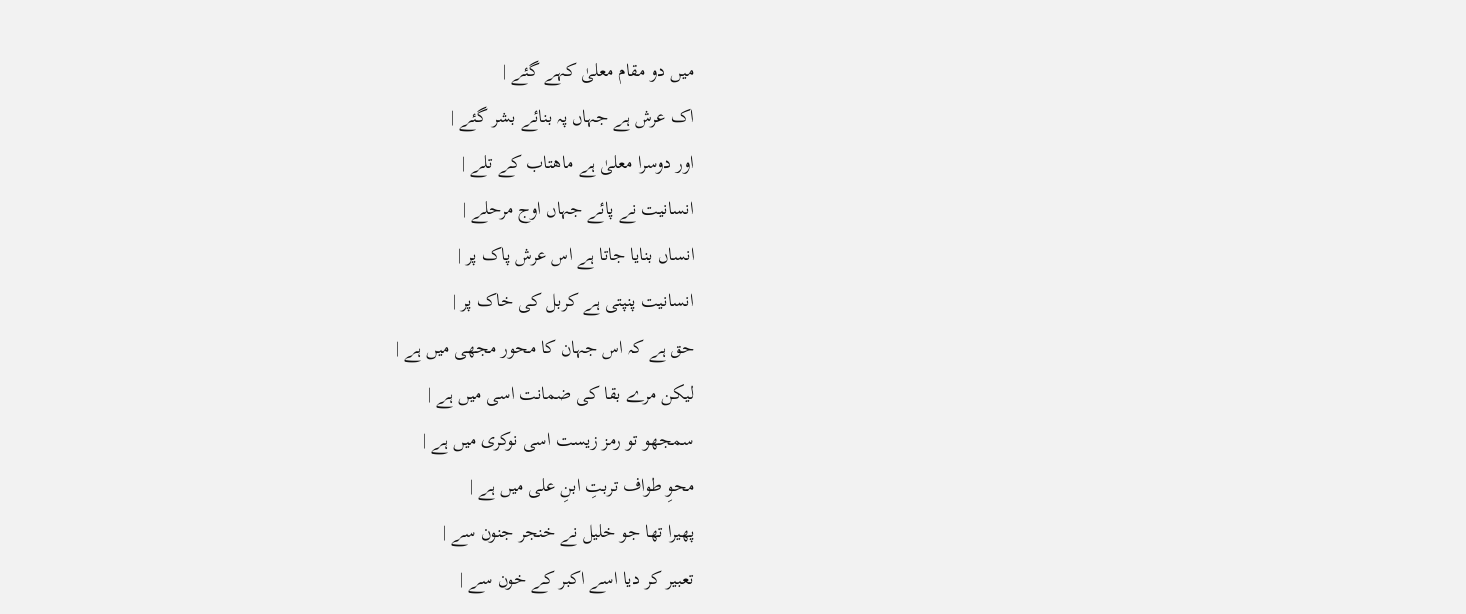میں دو مقام معلیٰ کہے گئے |
اک عرش ہے جہاں پہ بنائے بشر گئے |
اور دوسرا معلیٰ ہے ماھتاب کے تلے |
انسانیت نے پائے جہاں اوج مرحلے |
انساں بنایا جاتا ہے اس عرش پاک پر |
انسانیت پنپتی ہے کربل کی خاک پر |
حق ہے کہ اس جہان کا محور مجھی میں ہے |
لیکن مرے بقا کی ضمانت اسی میں ہے |
سمجھو تو رمز زیست اسی نوکری میں ہے |
محوِ طواف تربتِ ابنِ علی میں ہے |
پھیرا تھا جو خلیل نے خنجر جنون سے |
تعبیر کر دیا اسے اکبر کے خون سے |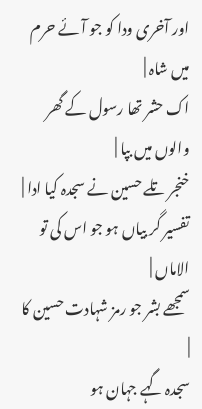اور آخری ودا کو جو آئے حرم میں شاہ |
اک حشر تھا رسول کے گھر والوں میں بپا |
خنجر تلے حسین نے سجدہ کیا ادا |
تفسیر گر بیاں ہو جو اس کی تو الاماں |
سمجھے بشر جو رمز شہادت حسین کا |
سجدہ گہے جہان ہو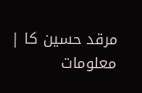مرقد حسین کا |
معلومات